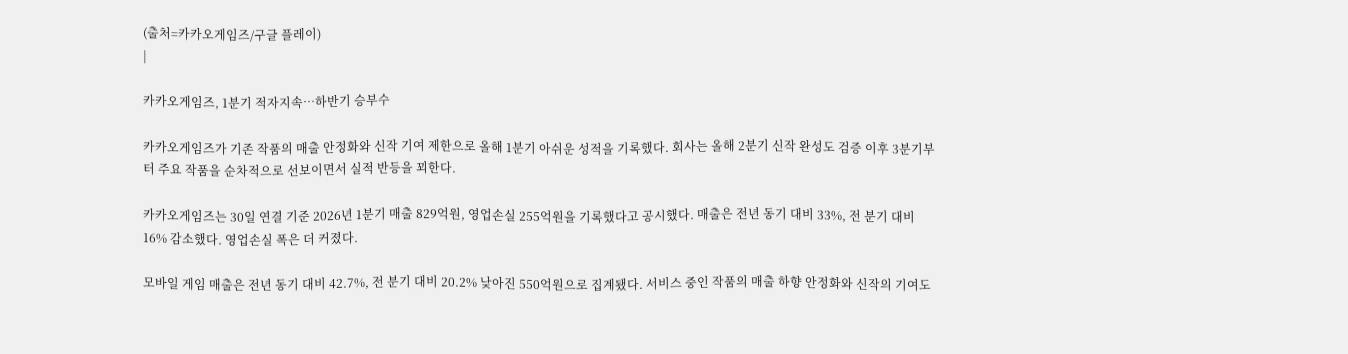(출처=카카오게임즈/구글 플레이)
|

카카오게임즈, 1분기 적자지속…하반기 승부수

카카오게임즈가 기존 작품의 매출 안정화와 신작 기여 제한으로 올해 1분기 아쉬운 성적을 기록했다. 회사는 올해 2분기 신작 완성도 검증 이후 3분기부터 주요 작품을 순차적으로 선보이면서 실적 반등을 꾀한다.

카카오게임즈는 30일 연결 기준 2026년 1분기 매출 829억원, 영업손실 255억원을 기록했다고 공시했다. 매출은 전년 동기 대비 33%, 전 분기 대비 16% 감소했다. 영업손실 폭은 더 커졌다.

모바일 게임 매출은 전년 동기 대비 42.7%, 전 분기 대비 20.2% 낮아진 550억원으로 집계됐다. 서비스 중인 작품의 매출 하향 안정화와 신작의 기여도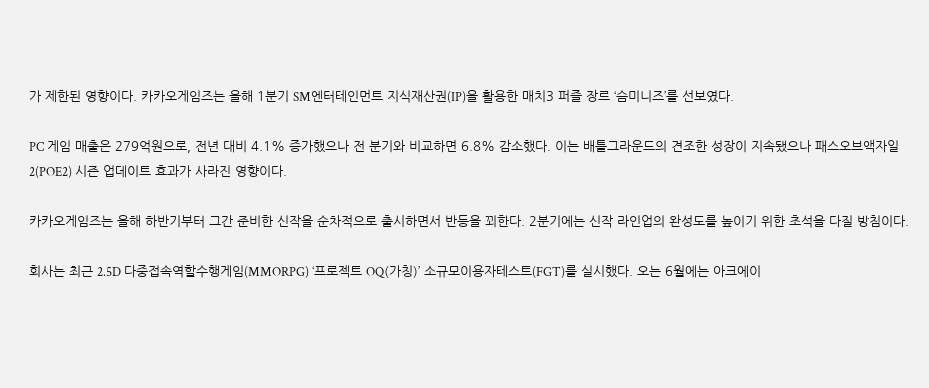가 제한된 영향이다. 카카오게임즈는 올해 1분기 SM엔터테인먼트 지식재산권(IP)을 활용한 매치3 퍼즐 장르 ‘슴미니즈’를 선보였다.

PC 게임 매출은 279억원으로, 전년 대비 4.1% 증가했으나 전 분기와 비교하면 6.8% 감소했다. 이는 배틀그라운드의 견조한 성장이 지속됐으나 패스오브액자일2(POE2) 시즌 업데이트 효과가 사라진 영향이다.

카카오게임즈는 올해 하반기부터 그간 준비한 신작을 순차적으로 출시하면서 반등을 꾀한다. 2분기에는 신작 라인업의 완성도를 높이기 위한 초석을 다질 방침이다.

회사는 최근 2.5D 다중접속역할수행게임(MMORPG) ‘프로젝트 OQ(가칭)’ 소규모이용자테스트(FGT)를 실시했다. 오는 6월에는 아크에이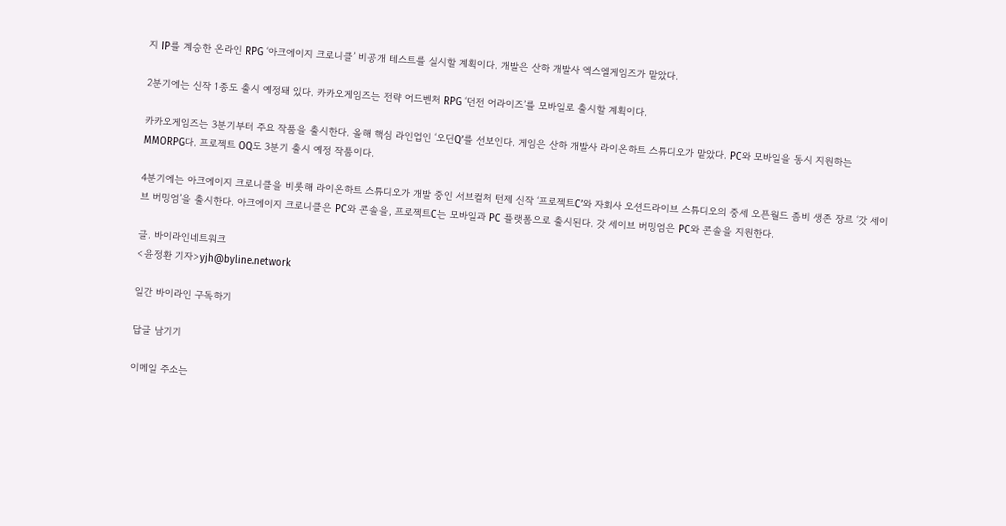지 IP를 계승한 온라인 RPG ‘아크에이지 크로니클’ 비공개 테스트를 실시할 계획이다. 개발은 산하 개발사 엑스엘게임즈가 맡았다.

2분기에는 신작 1종도 출시 예정돼 있다. 카카오게임즈는 전략 어드벤처 RPG ‘던전 어라이즈’를 모바일로 출시할 계획이다.

카카오게임즈는 3분기부터 주요 작품을 출시한다. 올해 핵심 라인업인 ‘오딘Q’를 선보인다. 게임은 산하 개발사 라이온하트 스튜디오가 맡았다. PC와 모바일을 동시 지원하는 MMORPG다. 프로젝트 OQ도 3분기 출시 예정 작품이다.

4분기에는 아크에이지 크로니클을 비롯해 라이온하트 스튜디오가 개발 중인 서브컬처 턴제 신작 ‘프로젝트C’와 자회사 오션드라이브 스튜디오의 중세 오픈월드 좀비 생존 장르 ‘갓 세이브 버밍엄’을 출시한다. 아크에이지 크로니클은 PC와 콘솔을, 프로젝트C는 모바일과 PC 플랫폼으로 출시된다. 갓 세이브 버밍엄은 PC와 콘솔을 지원한다.

글. 바이라인네트워크
<윤정환 기자>yjh@byline.network

일간 바이라인 구독하기

답글 남기기

이메일 주소는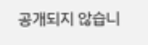공개되지 않습니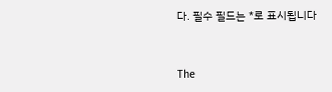다. 필수 필드는 *로 표시됩니다


The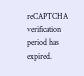reCAPTCHA verification period has expired.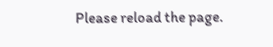Please reload the page.